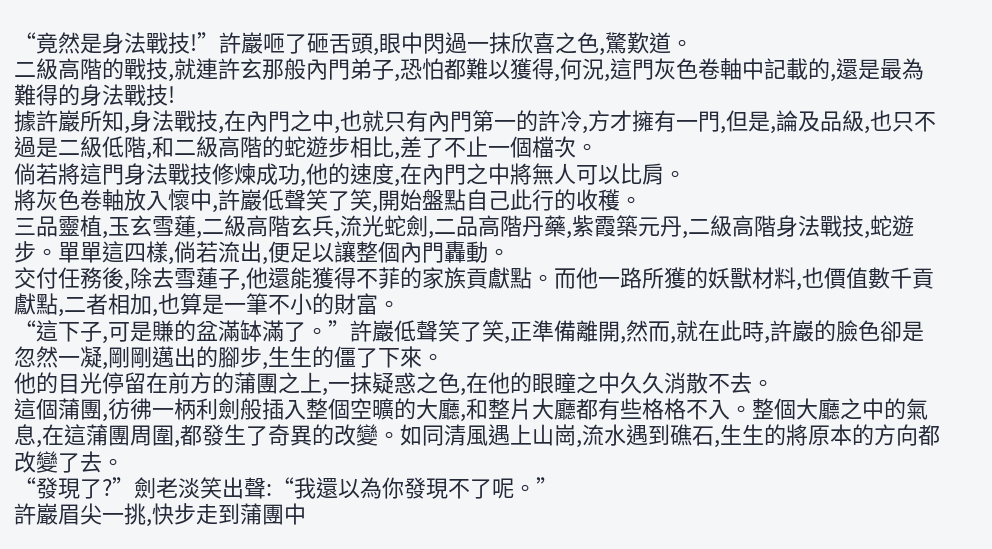“竟然是身法戰技!”許巖咂了砸舌頭,眼中閃過一抹欣喜之色,驚歎道。
二級高階的戰技,就連許玄那般內門弟子,恐怕都難以獲得,何況,這門灰色卷軸中記載的,還是最為難得的身法戰技!
據許巖所知,身法戰技,在內門之中,也就只有內門第一的許冷,方才擁有一門,但是,論及品級,也只不過是二級低階,和二級高階的蛇遊步相比,差了不止一個檔次。
倘若將這門身法戰技修煉成功,他的速度,在內門之中將無人可以比肩。
將灰色卷軸放入懷中,許巖低聲笑了笑,開始盤點自己此行的收穫。
三品靈植,玉玄雪蓮,二級高階玄兵,流光蛇劍,二品高階丹藥,紫霞築元丹,二級高階身法戰技,蛇遊步。單單這四樣,倘若流出,便足以讓整個內門轟動。
交付任務後,除去雪蓮子,他還能獲得不菲的家族貢獻點。而他一路所獲的妖獸材料,也價值數千貢獻點,二者相加,也算是一筆不小的財富。
“這下子,可是賺的盆滿缽滿了。”許巖低聲笑了笑,正準備離開,然而,就在此時,許巖的臉色卻是忽然一凝,剛剛邁出的腳步,生生的僵了下來。
他的目光停留在前方的蒲團之上,一抹疑惑之色,在他的眼瞳之中久久消散不去。
這個蒲團,彷彿一柄利劍般插入整個空曠的大廳,和整片大廳都有些格格不入。整個大廳之中的氣息,在這蒲團周圍,都發生了奇異的改變。如同清風遇上山崗,流水遇到礁石,生生的將原本的方向都改變了去。
“發現了?”劍老淡笑出聲:“我還以為你發現不了呢。”
許巖眉尖一挑,快步走到蒲團中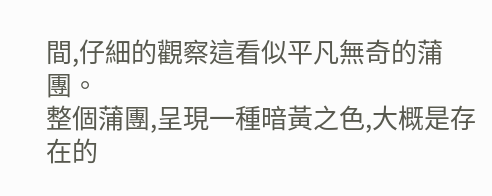間,仔細的觀察這看似平凡無奇的蒲團。
整個蒲團,呈現一種暗黃之色,大概是存在的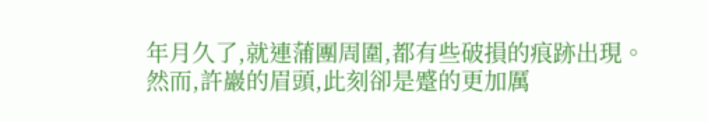年月久了,就連蒲團周圍,都有些破損的痕跡出現。
然而,許巖的眉頭,此刻卻是蹙的更加厲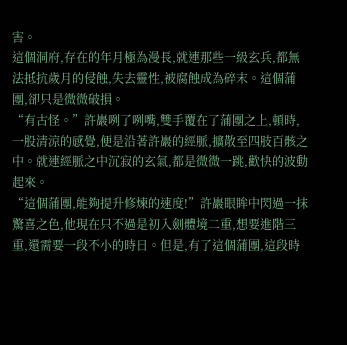害。
這個洞府,存在的年月極為漫長,就連那些一級玄兵,都無法抵抗歲月的侵蝕,失去靈性,被腐蝕成為碎末。這個蒲團,卻只是微微破損。
“有古怪。”許巖咧了咧嘴,雙手覆在了蒲團之上,頓時,一股清涼的感覺,便是沿著許巖的經脈,擴散至四肢百骸之中。就連經脈之中沉寂的玄氣,都是微微一跳,歡快的波動起來。
“這個蒲團,能夠提升修煉的速度!”許巖眼眸中閃過一抹驚喜之色,他現在只不過是初入劍體境二重,想要進階三重,還需要一段不小的時日。但是,有了這個蒲團,這段時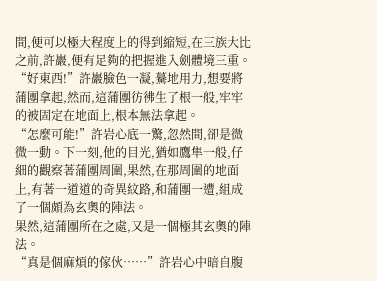間,便可以極大程度上的得到縮短,在三族大比之前,許巖,便有足夠的把握進入劍體境三重。
“好東西!”許巖臉色一凝,驀地用力,想要將蒲團拿起,然而,這蒲團彷彿生了根一般,牢牢的被固定在地面上,根本無法拿起。
“怎麼可能!”許岩心底一驚,忽然間,卻是微微一動。下一刻,他的目光,猶如鷹隼一般,仔細的觀察著蒲團周圍,果然,在那周圍的地面上,有著一道道的奇異紋路,和蒲團一遭,組成了一個頗為玄奧的陣法。
果然,這蒲團所在之處,又是一個極其玄奧的陣法。
“真是個麻煩的傢伙……”許岩心中暗自腹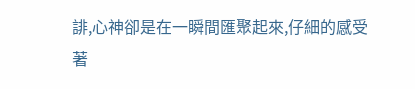誹,心神卻是在一瞬間匯聚起來,仔細的感受著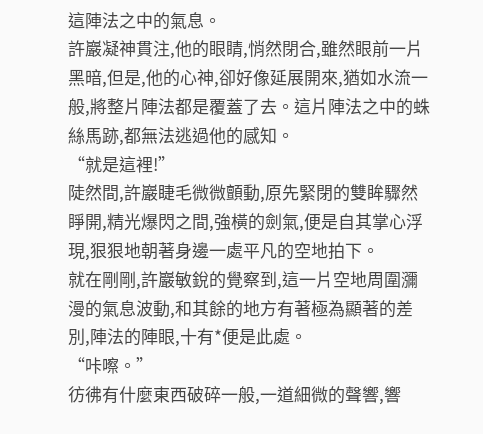這陣法之中的氣息。
許巖凝神貫注,他的眼睛,悄然閉合,雖然眼前一片黑暗,但是,他的心神,卻好像延展開來,猶如水流一般,將整片陣法都是覆蓋了去。這片陣法之中的蛛絲馬跡,都無法逃過他的感知。
“就是這裡!”
陡然間,許巖睫毛微微顫動,原先緊閉的雙眸驟然睜開,精光爆閃之間,強橫的劍氣,便是自其掌心浮現,狠狠地朝著身邊一處平凡的空地拍下。
就在剛剛,許巖敏銳的覺察到,這一片空地周圍瀰漫的氣息波動,和其餘的地方有著極為顯著的差別,陣法的陣眼,十有*便是此處。
“咔嚓。”
彷彿有什麼東西破碎一般,一道細微的聲響,響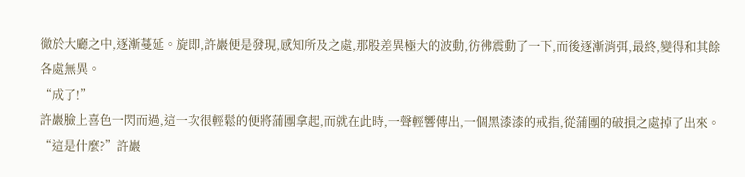徹於大廳之中,逐漸蔓延。旋即,許巖便是發現,感知所及之處,那股差異極大的波動,彷彿震動了一下,而後逐漸消弭,最終,變得和其餘各處無異。
“成了!”
許巖臉上喜色一閃而過,這一次很輕鬆的便將蒲團拿起,而就在此時,一聲輕響傳出,一個黑漆漆的戒指,從蒲團的破損之處掉了出來。
“這是什麼?”許巖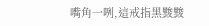嘴角一咧,這戒指黑黢黢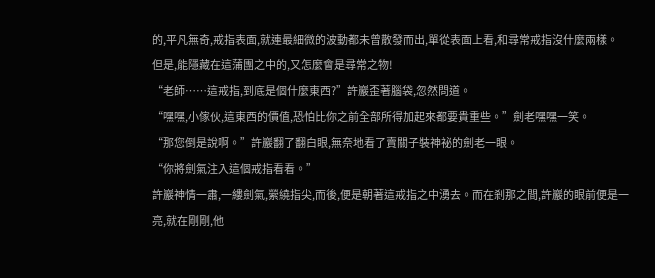的,平凡無奇,戒指表面,就連最細微的波動都未曾散發而出,單從表面上看,和尋常戒指沒什麼兩樣。
但是,能隱藏在這蒲團之中的,又怎麼會是尋常之物!
“老師……這戒指,到底是個什麼東西?”許巖歪著腦袋,忽然問道。
“嘿嘿,小傢伙,這東西的價值,恐怕比你之前全部所得加起來都要貴重些。”劍老嘿嘿一笑。
“那您倒是說啊。”許巖翻了翻白眼,無奈地看了賣關子裝神祕的劍老一眼。
“你將劍氣注入這個戒指看看。”
許巖神情一肅,一縷劍氣,縈繞指尖,而後,便是朝著這戒指之中湧去。而在剎那之間,許巖的眼前便是一亮,就在剛剛,他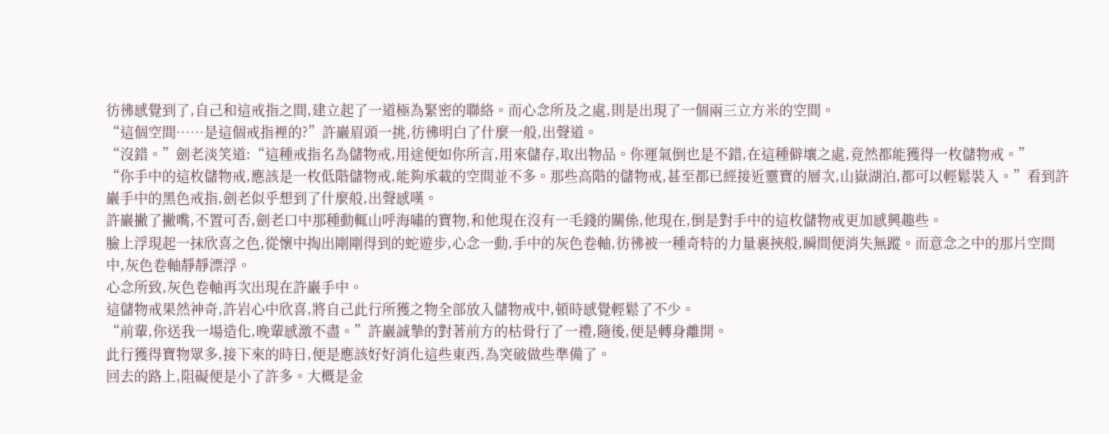彷彿感覺到了,自己和這戒指之間,建立起了一道極為緊密的聯絡。而心念所及之處,則是出現了一個兩三立方米的空間。
“這個空間……是這個戒指裡的?”許巖眉頭一挑,彷彿明白了什麼一般,出聲道。
“沒錯。”劍老淡笑道:“這種戒指名為儲物戒,用途便如你所言,用來儲存,取出物品。你運氣倒也是不錯,在這種僻壤之處,竟然都能獲得一枚儲物戒。”
“你手中的這枚儲物戒,應該是一枚低階儲物戒,能夠承載的空間並不多。那些高階的儲物戒,甚至都已經接近靈寶的層次,山嶽湖泊,都可以輕鬆裝入。”看到許巖手中的黑色戒指,劍老似乎想到了什麼般,出聲感嘆。
許巖撇了撇嘴,不置可否,劍老口中那種動輒山呼海嘯的寶物,和他現在沒有一毛錢的關係,他現在,倒是對手中的這枚儲物戒更加感興趣些。
臉上浮現起一抹欣喜之色,從懷中掏出剛剛得到的蛇遊步,心念一動,手中的灰色卷軸,彷彿被一種奇特的力量裹挾般,瞬間便消失無蹤。而意念之中的那片空間中,灰色卷軸靜靜漂浮。
心念所致,灰色卷軸再次出現在許巖手中。
這儲物戒果然神奇,許岩心中欣喜,將自己此行所獲之物全部放入儲物戒中,頓時感覺輕鬆了不少。
“前輩,你送我一場造化,晚輩感激不盡。”許巖誠摯的對著前方的枯骨行了一禮,隨後,便是轉身離開。
此行獲得寶物眾多,接下來的時日,便是應該好好消化這些東西,為突破做些準備了。
回去的路上,阻礙便是小了許多。大概是金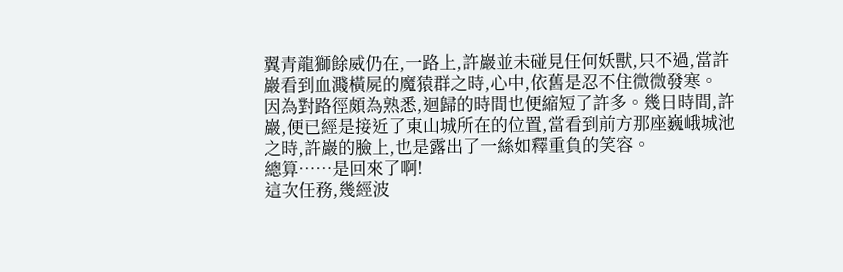翼青龍獅餘威仍在,一路上,許巖並未碰見任何妖獸,只不過,當許巖看到血濺橫屍的魔猿群之時,心中,依舊是忍不住微微發寒。
因為對路徑頗為熟悉,迴歸的時間也便縮短了許多。幾日時間,許巖,便已經是接近了東山城所在的位置,當看到前方那座巍峨城池之時,許巖的臉上,也是露出了一絲如釋重負的笑容。
總算……是回來了啊!
這次任務,幾經波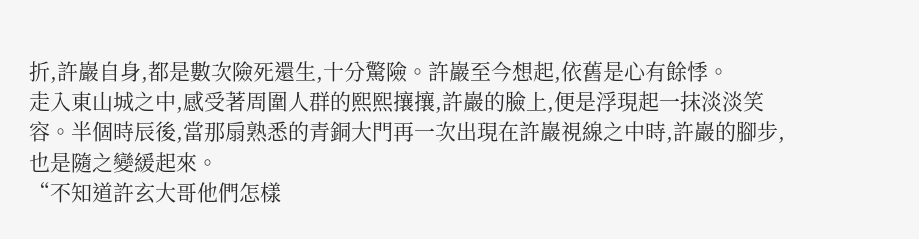折,許巖自身,都是數次險死還生,十分驚險。許巖至今想起,依舊是心有餘悸。
走入東山城之中,感受著周圍人群的熙熙攘攘,許巖的臉上,便是浮現起一抹淡淡笑容。半個時辰後,當那扇熟悉的青銅大門再一次出現在許巖視線之中時,許巖的腳步,也是隨之變緩起來。
“不知道許玄大哥他們怎樣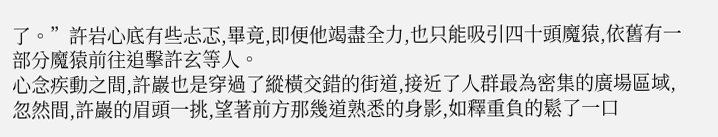了。”許岩心底有些忐忑,畢竟,即便他竭盡全力,也只能吸引四十頭魔猿,依舊有一部分魔猿前往追擊許玄等人。
心念疾動之間,許巖也是穿過了縱橫交錯的街道,接近了人群最為密集的廣場區域,忽然間,許巖的眉頭一挑,望著前方那幾道熟悉的身影,如釋重負的鬆了一口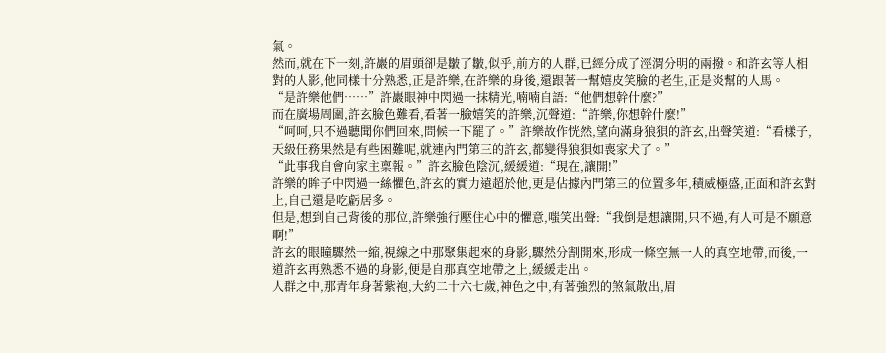氣。
然而,就在下一刻,許巖的眉頭卻是皺了皺,似乎,前方的人群,已經分成了涇渭分明的兩撥。和許玄等人相對的人影,他同樣十分熟悉,正是許樂,在許樂的身後,還跟著一幫嬉皮笑臉的老生,正是炎幫的人馬。
“是許樂他們……”許巖眼神中閃過一抹精光,喃喃自語:“他們想幹什麼?”
而在廣場周圍,許玄臉色難看,看著一臉嬉笑的許樂,沉聲道:“許樂,你想幹什麼!”
“呵呵,只不過聽聞你們回來,問候一下罷了。”許樂故作恍然,望向滿身狼狽的許玄,出聲笑道:“看樣子,天級任務果然是有些困難呢,就連內門第三的許玄,都變得狼狽如喪家犬了。”
“此事我自會向家主稟報。”許玄臉色陰沉,緩緩道:“現在,讓開!”
許樂的眸子中閃過一絲懼色,許玄的實力遠超於他,更是佔據內門第三的位置多年,積威極盛,正面和許玄對上,自己還是吃虧居多。
但是,想到自己背後的那位,許樂強行壓住心中的懼意,嗤笑出聲:“我倒是想讓開,只不過,有人可是不願意啊!”
許玄的眼瞳驟然一縮,視線之中那聚集起來的身影,驟然分割開來,形成一條空無一人的真空地帶,而後,一道許玄再熟悉不過的身影,便是自那真空地帶之上,緩緩走出。
人群之中,那青年身著紫袍,大約二十六七歲,神色之中,有著強烈的煞氣散出,眉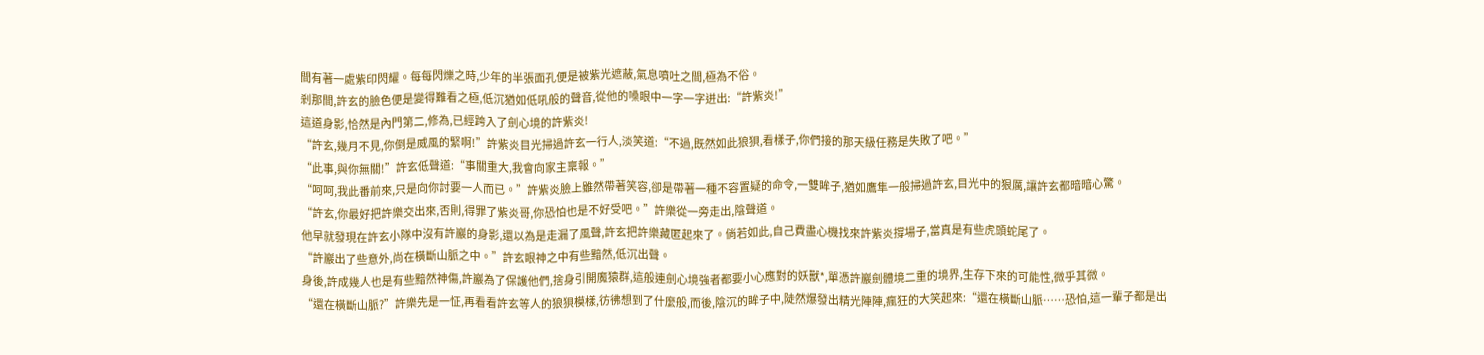間有著一處紫印閃耀。每每閃爍之時,少年的半張面孔便是被紫光遮蔽,氣息噴吐之間,極為不俗。
剎那間,許玄的臉色便是變得難看之極,低沉猶如低吼般的聲音,從他的嗓眼中一字一字迸出:“許紫炎!”
這道身影,恰然是內門第二,修為,已經跨入了劍心境的許紫炎!
“許玄,幾月不見,你倒是威風的緊啊!”許紫炎目光掃過許玄一行人,淡笑道:“不過,既然如此狼狽,看樣子,你們接的那天級任務是失敗了吧。”
“此事,與你無關!”許玄低聲道:“事關重大,我會向家主稟報。”
“呵呵,我此番前來,只是向你討要一人而已。”許紫炎臉上雖然帶著笑容,卻是帶著一種不容置疑的命令,一雙眸子,猶如鷹隼一般掃過許玄,目光中的狠厲,讓許玄都暗暗心驚。
“許玄,你最好把許樂交出來,否則,得罪了紫炎哥,你恐怕也是不好受吧。”許樂從一旁走出,陰聲道。
他早就發現在許玄小隊中沒有許巖的身影,還以為是走漏了風聲,許玄把許樂藏匿起來了。倘若如此,自己費盡心機找來許紫炎撐場子,當真是有些虎頭蛇尾了。
“許巖出了些意外,尚在橫斷山脈之中。”許玄眼神之中有些黯然,低沉出聲。
身後,許成幾人也是有些黯然神傷,許巖為了保護他們,捨身引開魔猿群,這般連劍心境強者都要小心應對的妖獸*,單憑許巖劍體境二重的境界,生存下來的可能性,微乎其微。
“還在橫斷山脈?”許樂先是一怔,再看看許玄等人的狼狽模樣,彷彿想到了什麼般,而後,陰沉的眸子中,陡然爆發出精光陣陣,瘋狂的大笑起來:“還在橫斷山脈……恐怕,這一輩子都是出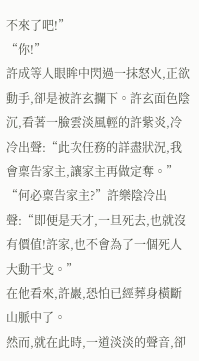不來了吧!”
“你!”
許成等人眼眸中閃過一抹怒火,正欲動手,卻是被許玄攔下。許玄面色陰沉,看著一臉雲淡風輕的許紫炎,冷冷出聲:“此次任務的詳盡狀況,我會稟告家主,讓家主再做定奪。”
“何必稟告家主?”許樂陰冷出聲:“即便是天才,一旦死去,也就沒有價值!許家,也不會為了一個死人大動干戈。”
在他看來,許巖,恐怕已經葬身橫斷山脈中了。
然而,就在此時,一道淡淡的聲音,卻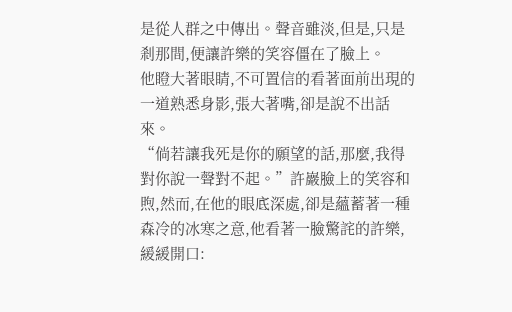是從人群之中傳出。聲音雖淡,但是,只是剎那間,便讓許樂的笑容僵在了臉上。
他瞪大著眼睛,不可置信的看著面前出現的一道熟悉身影,張大著嘴,卻是說不出話來。
“倘若讓我死是你的願望的話,那麼,我得對你說一聲對不起。”許巖臉上的笑容和煦,然而,在他的眼底深處,卻是蘊蓄著一種森冷的冰寒之意,他看著一臉驚詫的許樂,緩緩開口: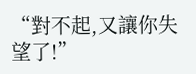“對不起,又讓你失望了!”